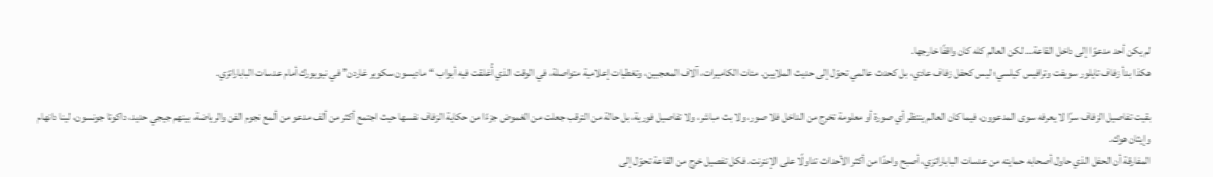لم يكن أحد مدعوًا إلى داخل القاعة… لكن العالم كله كان واقفًا خارجها.
هكذا بدأ زفاف تايلور سويفت وترافيس كيلسي؛ ليس كحفل زفاف عادي، بل كحدث عالمي تحوّل إلى حديث الملايين. مئات الكاميرات، آلاف المعجبين، وتغطيات إعلامية متواصلة، في الوقت الذي أُغلقت فيه أبواب “ماديسون سكوير غاردن” في نيويورك أمام عدسات الباباراتزي.

بقيت تفاصيل الزفاف سرًا لا يعرفه سوى المدعوون، فيما كان العالم ينتظر أي صورة أو معلومة تخرج من الداخل فلا صور، ولا بث مباشر، ولا تفاصيل فورية، بل حالة من الترقب جعلت من الغموض جزءًا من حكاية الزفاف نفسها حيث اجتمع أكثر من ألف مدعو من ألمع نجوم الفن والرياضة، بينهم جيجي حديد، داكوتا جونسون، لينا دانهام وإيثان هوك.
المفارقة أن الحفل الذي حاول أصحابه حمايته من عدسات الباباراتزي، أصبح واحدًا من أكثر الأحداث تداولًا على الإنترنت. فكل تفصيل خرج من القاعة تحوّل إلى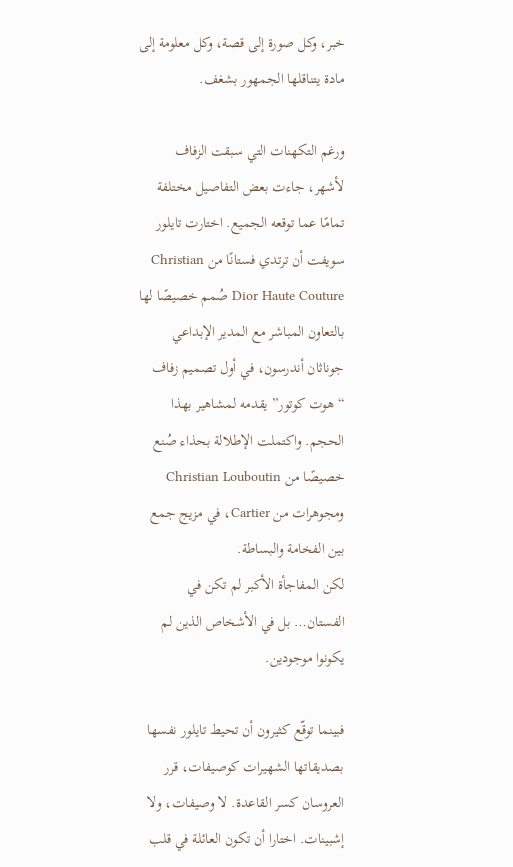خبر، وكل صورة إلى قصة، وكل معلومة إلى مادة يتناقلها الجمهور بشغف.

ورغم التكهنات التي سبقت الزفاف لأشهر، جاءت بعض التفاصيل مختلفة تمامًا عما توقعه الجميع. اختارت تايلور سويفت أن ترتدي فستانًا من Christian Dior Haute Couture صُمم خصيصًا لها بالتعاون المباشر مع المدير الإبداعي جوناثان أندرسون، في أول تصميم زفاف “هوت كوتور” يقدمه لمشاهير بهذا الحجم. واكتملت الإطلالة بحذاء صُنع خصيصًا من Christian Louboutin ومجوهرات من Cartier، في مزيج جمع بين الفخامة والبساطة.
لكن المفاجأة الأكبر لم تكن في الفستان… بل في الأشخاص الذين لم يكونوا موجودين.

فبينما توقّع كثيرون أن تحيط تايلور نفسها بصديقاتها الشهيرات كوصيفات، قرر العروسان كسر القاعدة. لا وصيفات، ولا إشبينات. اختارا أن تكون العائلة في قلب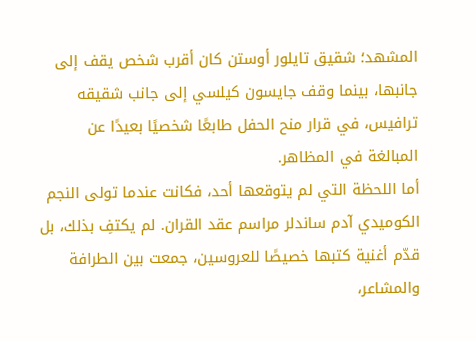المشهد؛ شقيق تايلور أوستن كان أقرب شخص يقف إلى جانبها، بينما وقف جايسون كيلسي إلى جانب شقيقه ترافيس، في قرار منح الحفل طابعًا شخصيًا بعيدًا عن المبالغة في المظاهر.
أما اللحظة التي لم يتوقعها أحد، فكانت عندما تولى النجم الكوميدي آدم ساندلر مراسم عقد القران. لم يكتفِ بذلك، بل قدّم أغنية كتبها خصيصًا للعروسين، جمعت بين الطرافة والمشاعر،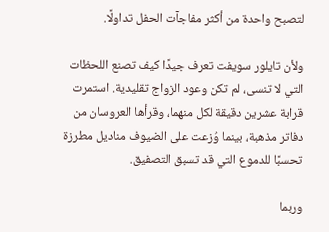لتصبح واحدة من أكثر مفاجآت الحفل تداولًا.

ولأن تايلور سويفت تعرف جيدًا كيف تصنع اللحظات التي لا تنسى، لم تكن وعود الزواج تقليدية. استمرت قرابة عشرين دقيقة لكل منهما، وقرأها العروسان من دفاتر مذهبة، بينما وُزعت على الضيوف مناديل مطرزة تحسبًا للدموع التي قد تسبق التصفيق.

وربما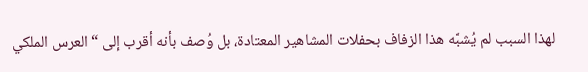لهذا السبب لم يُشبَّه هذا الزفاف بحفلات المشاهير المعتادة، بل وُصف بأنه أقرب إلى “العرس الملكي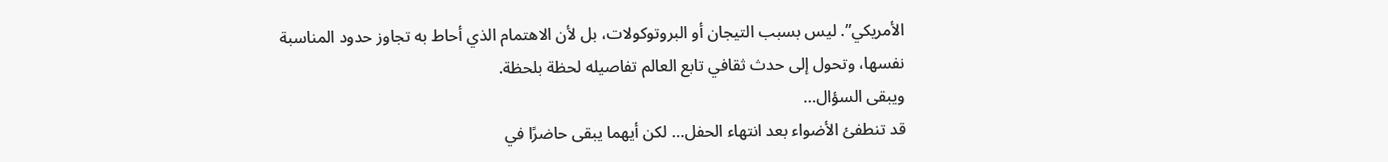الأمريكي”. ليس بسبب التيجان أو البروتوكولات، بل لأن الاهتمام الذي أحاط به تجاوز حدود المناسبة نفسها، وتحول إلى حدث ثقافي تابع العالم تفاصيله لحظة بلحظة.
ويبقى السؤال…
قد تنطفئ الأضواء بعد انتهاء الحفل… لكن أيهما يبقى حاضرًا في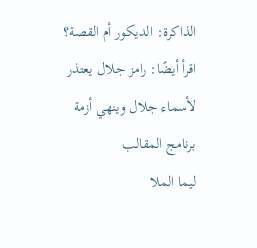الذاكرة: الديكور أم القصة؟
اقرأ أيضًا: رامز جلال يعتذر لأسماء جلال وينهي أزمة برنامج المقالب
ليما الملا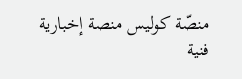منصّة كوليس منصة إخبارية فنية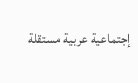إجتماعية عربية مستقلة